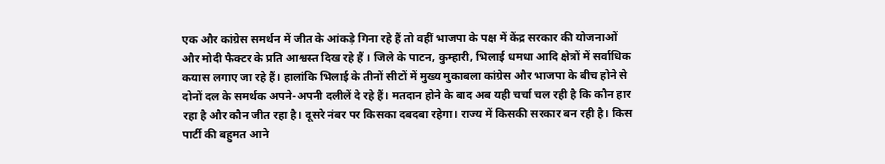एक और कांग्रेस समर्थन में जीत के आंकड़े गिना रहे हैं तो वहीं भाजपा के पक्ष में केंद्र सरकार की योजनाओं और मोदी फैक्टर के प्रति आश्वस्त दिख रहे हैं । जिले के पाटन, कुम्हारी, भिलाई धमधा आदि क्षेत्रों में सर्वाधिक कयास लगाए जा रहे हैं। हालांकि भिलाई के तीनों सीटों में मुख्य मुकाबला कांग्रेस और भाजपा के बीच होने से दोनों दल के समर्थक अपने-अपनी दलीलें दे रहे हैं। मतदान होने के बाद अब यही चर्चा चल रही है कि कौन हार रहा है और कौन जीत रहा है। दूसरे नंबर पर किसका दबदबा रहेगा। राज्य में किसकी सरकार बन रही है। किस पार्टी की बहुमत आने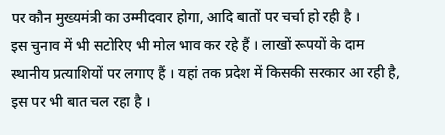पर कौन मुख्यमंत्री का उम्मीदवार होगा, आदि बातों पर चर्चा हो रही है ।
इस चुनाव में भी सटोरिए भी मोल भाव कर रहे हैं । लाखों रूपयों के दाम स्थानीय प्रत्याशियों पर लगाए हैं । यहां तक प्रदेश में किसकी सरकार आ रही है, इस पर भी बात चल रहा है ।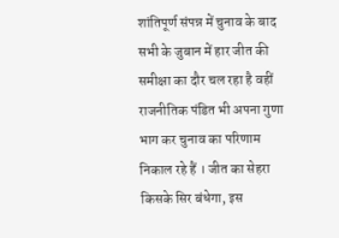शांतिपूर्ण संपन्न में चुनाव के बाद सभी के जुबान में हार जीत की समीक्षा का दौर चल रहा है वहीं राजनीतिक पंडित भी अपना गुणा भाग कर चुनाव का परिणाम निकाल रहे हैं । जीत का सेहरा किसके सिर बंधेगा, इस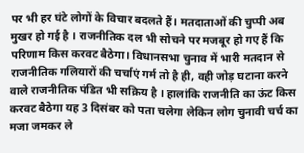पर भी हर घंटे लोगों के विचार बदलते हैं। मतदाताओं की चुप्पी अब मुखर हो गई है । राजनीतिक दल भी सोचने पर मजबूर हो गए हैं कि परिणाम किस करवट बैठेगा। विधानसभा चुनाव में भारी मतदान से राजनीतिक गलियारों की चर्चाएं गर्म तो है ही, वही जोड़ घटाना करने वाले राजनीतिक पंडित भी सक्रिय है । हालांकि राजनीति का ऊंट किस करवट बैठेगा यह 3 दिसंबर को पता चलेगा लेकिन लोग चुनावी चर्च का मजा जमकर ले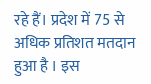रहे हैं। प्रदेश में 75 से अधिक प्रतिशत मतदान हुआ है । इस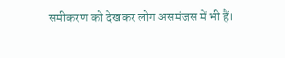समीकरण को देखकर लोग असमंजस में भी हैं।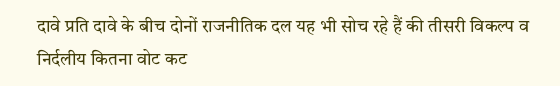दावे प्रति दावे के बीच दोनों राजनीतिक दल यह भी सोच रहे हैं की तीसरी विकल्प व निर्दलीय कितना वोट कट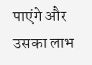पाएंगे और उसका लाभ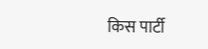किस पार्टी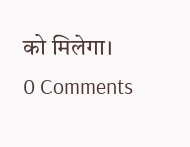को मिलेगा।
0 Comments